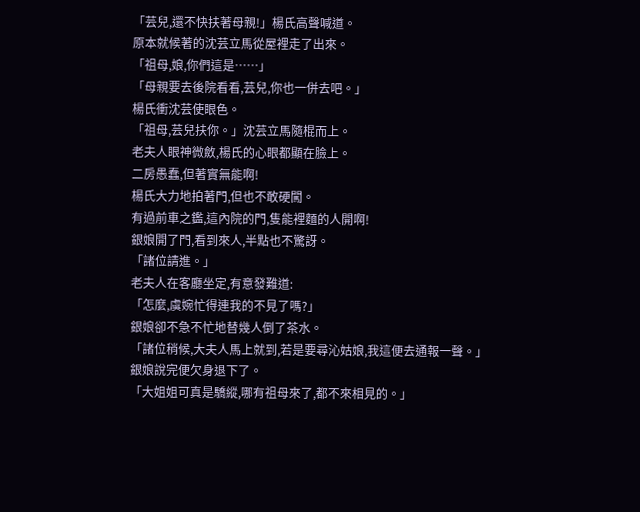「芸兒,還不快扶著母親!」楊氏高聲喊道。
原本就候著的沈芸立馬從屋裡走了出來。
「祖母,娘,你們這是……」
「母親要去後院看看,芸兒,你也一併去吧。」
楊氏衝沈芸使眼色。
「祖母,芸兒扶你。」沈芸立馬隨棍而上。
老夫人眼神微斂,楊氏的心眼都顯在臉上。
二房愚蠢,但著實無能啊!
楊氏大力地拍著門,但也不敢硬闖。
有過前車之鑑,這內院的門,隻能裡麵的人開啊!
銀娘開了門,看到來人,半點也不驚訝。
「諸位請進。」
老夫人在客廳坐定,有意發難道:
「怎麼,虞婉忙得連我的不見了嗎?」
銀娘卻不急不忙地替幾人倒了茶水。
「諸位稍候,大夫人馬上就到,若是要尋沁姑娘,我這便去通報一聲。」
銀娘說完便欠身退下了。
「大姐姐可真是驕縱,哪有祖母來了,都不來相見的。」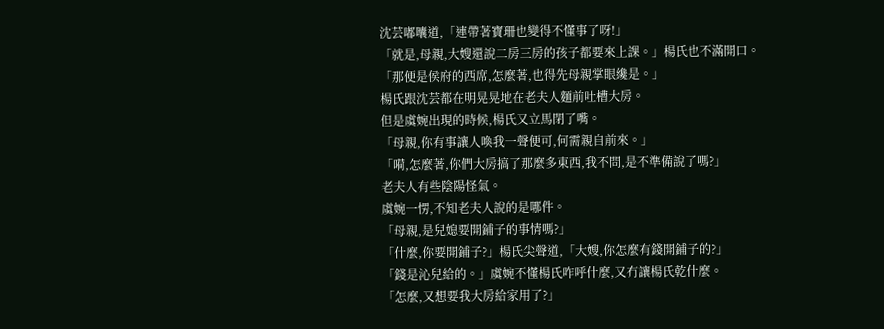沈芸嘟囔道,「連帶著寶珊也變得不懂事了呀!」
「就是,母親,大嫂還說二房三房的孩子都要來上課。」楊氏也不滿開口。
「那便是侯府的西席,怎麼著,也得先母親掌眼纔是。」
楊氏跟沈芸都在明晃晃地在老夫人麵前吐槽大房。
但是虞婉出現的時候,楊氏又立馬閉了嘴。
「母親,你有事讓人喚我一聲便可,何需親自前來。」
「嗬,怎麼著,你們大房搞了那麼多東西,我不問,是不準備說了嗎?」
老夫人有些陰陽怪氣。
虞婉一愣,不知老夫人說的是哪件。
「母親,是兒媳要開鋪子的事情嗎?」
「什麼,你要開鋪子?」楊氏尖聲道,「大嫂,你怎麼有錢開鋪子的?」
「錢是沁兒給的。」虞婉不懂楊氏咋呼什麼,又冇讓楊氏乾什麼。
「怎麼,又想要我大房給家用了?」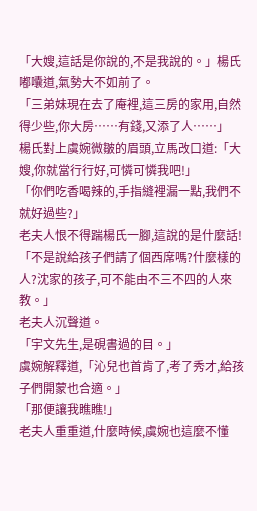「大嫂,這話是你說的,不是我說的。」楊氏嘟囔道,氣勢大不如前了。
「三弟妹現在去了庵裡,這三房的家用,自然得少些,你大房……有錢,又添了人……」
楊氏對上虞婉微皺的眉頭,立馬改口道:「大嫂,你就當行行好,可憐可憐我吧!」
「你們吃香喝辣的,手指縫裡漏一點,我們不就好過些?」
老夫人恨不得踹楊氏一腳,這說的是什麼話!
「不是說給孩子們請了個西席嗎?什麼樣的人?沈家的孩子,可不能由不三不四的人來教。」
老夫人沉聲道。
「宇文先生,是硯書過的目。」
虞婉解釋道,「沁兒也首肯了,考了秀才,給孩子們開蒙也合適。」
「那便讓我瞧瞧!」
老夫人重重道,什麼時候,虞婉也這麼不懂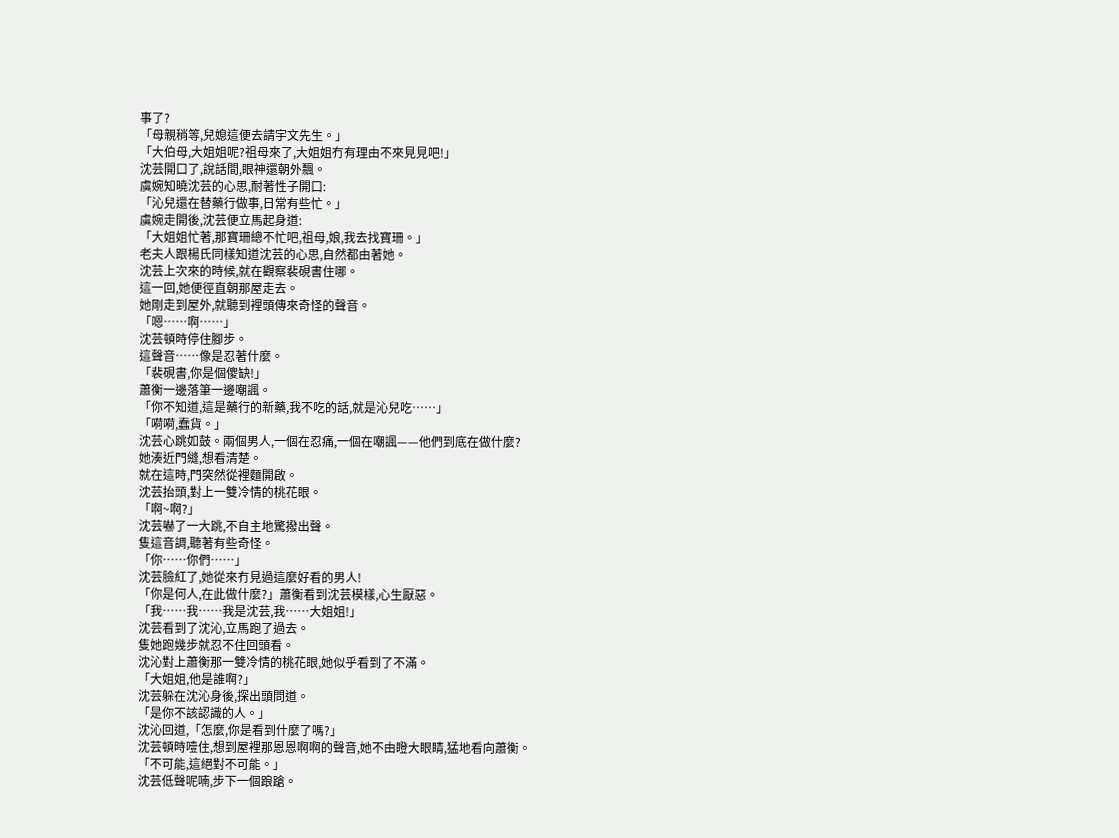事了?
「母親稍等,兒媳這便去請宇文先生。」
「大伯母,大姐姐呢?祖母來了,大姐姐冇有理由不來見見吧!」
沈芸開口了,說話間,眼神還朝外飄。
虞婉知曉沈芸的心思,耐著性子開口:
「沁兒還在替藥行做事,日常有些忙。」
虞婉走開後,沈芸便立馬起身道:
「大姐姐忙著,那寶珊總不忙吧,祖母,娘,我去找寶珊。」
老夫人跟楊氏同樣知道沈芸的心思,自然都由著她。
沈芸上次來的時候,就在觀察裴硯書住哪。
這一回,她便徑直朝那屋走去。
她剛走到屋外,就聽到裡頭傳來奇怪的聲音。
「嗯……啊……」
沈芸頓時停住腳步。
這聲音……像是忍著什麼。
「裴硯書,你是個傻缺!」
蕭衡一邊落筆一邊嘲諷。
「你不知道,這是藥行的新藥,我不吃的話,就是沁兒吃……」
「嗬嗬,蠢貨。」
沈芸心跳如鼓。兩個男人,一個在忍痛,一個在嘲諷——他們到底在做什麼?
她湊近門縫,想看清楚。
就在這時,門突然從裡麵開啟。
沈芸抬頭,對上一雙冷情的桃花眼。
「啊~啊?」
沈芸嚇了一大跳,不自主地驚撥出聲。
隻這音調,聽著有些奇怪。
「你……你們……」
沈芸臉紅了,她從來冇見過這麼好看的男人!
「你是何人,在此做什麼?」蕭衡看到沈芸模樣,心生厭惡。
「我……我……我是沈芸,我……大姐姐!」
沈芸看到了沈沁,立馬跑了過去。
隻她跑幾步就忍不住回頭看。
沈沁對上蕭衡那一雙冷情的桃花眼,她似乎看到了不滿。
「大姐姐,他是誰啊?」
沈芸躲在沈沁身後,探出頭問道。
「是你不該認識的人。」
沈沁回道,「怎麼,你是看到什麼了嗎?」
沈芸頓時噎住,想到屋裡那恩恩啊啊的聲音,她不由瞪大眼睛,猛地看向蕭衡。
「不可能,這絕對不可能。」
沈芸低聲呢喃,步下一個踉蹌。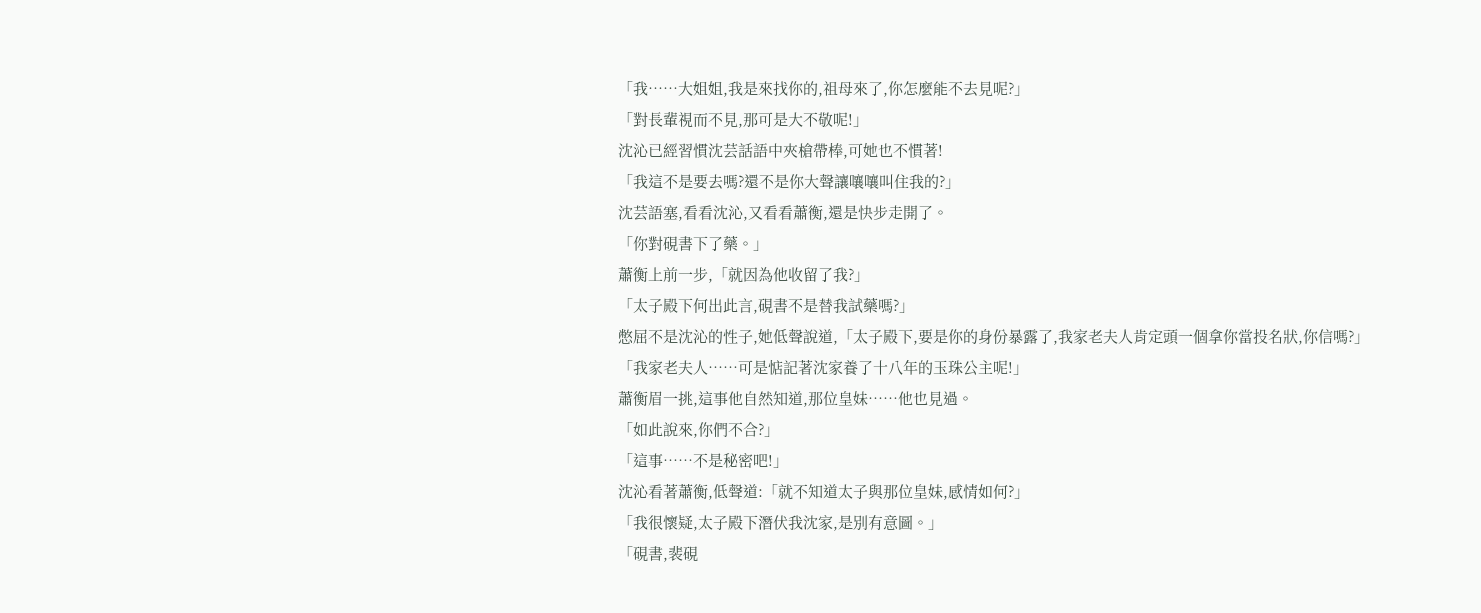「我……大姐姐,我是來找你的,祖母來了,你怎麼能不去見呢?」
「對長輩視而不見,那可是大不敬呢!」
沈沁已經習慣沈芸話語中夾槍帶棒,可她也不慣著!
「我這不是要去嗎?還不是你大聲讓嚷嚷叫住我的?」
沈芸語塞,看看沈沁,又看看蕭衡,還是快步走開了。
「你對硯書下了藥。」
蕭衡上前一步,「就因為他收留了我?」
「太子殿下何出此言,硯書不是替我試藥嗎?」
憋屈不是沈沁的性子,她低聲說道,「太子殿下,要是你的身份暴露了,我家老夫人肯定頭一個拿你當投名狀,你信嗎?」
「我家老夫人……可是惦記著沈家養了十八年的玉珠公主呢!」
蕭衡眉一挑,這事他自然知道,那位皇妹……他也見過。
「如此說來,你們不合?」
「這事……不是秘密吧!」
沈沁看著蕭衡,低聲道:「就不知道太子與那位皇妹,感情如何?」
「我很懷疑,太子殿下潛伏我沈家,是別有意圖。」
「硯書,裴硯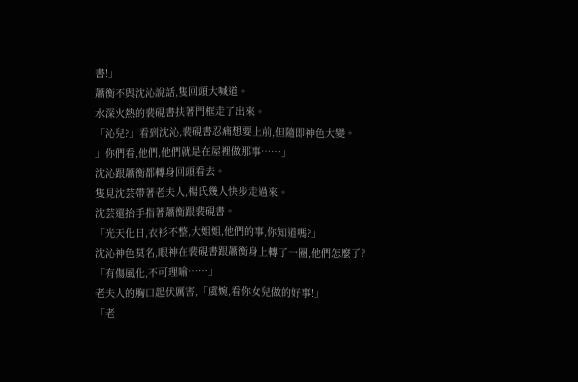書!」
蕭衡不與沈沁說話,隻回頭大喊道。
水深火熱的裴硯書扶著門框走了出來。
「沁兒?」看到沈沁,裴硯書忍痛想要上前,但隨即神色大變。
」你們看,他們,他們就是在屋裡做那事……」
沈沁跟蕭衡都轉身回頭看去。
隻見沈芸帶著老夫人,楊氏幾人快步走過來。
沈芸還抬手指著蕭衡跟裴硯書。
「光天化日,衣衫不整,大姐姐,他們的事,你知道嗎?」
沈沁神色莫名,眼神在裴硯書跟蕭衡身上轉了一圈,他們怎麼了?
「有傷風化,不可理喻……」
老夫人的胸口起伏厲害,「虞婉,看你女兒做的好事!」
「老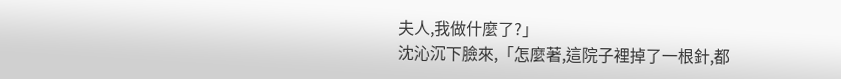夫人,我做什麼了?」
沈沁沉下臉來,「怎麼著,這院子裡掉了一根針,都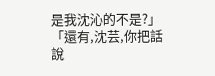是我沈沁的不是?」
「還有,沈芸,你把話說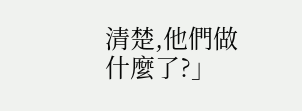清楚,他們做什麼了?」